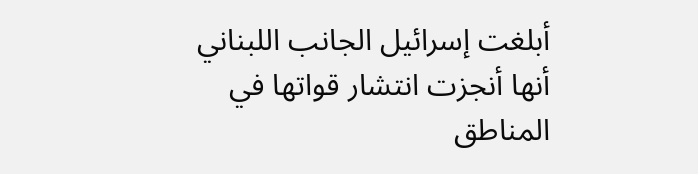أبلغت إسرائيل الجانب اللبناني أنها أنجزت انتشار قواتها في المناطق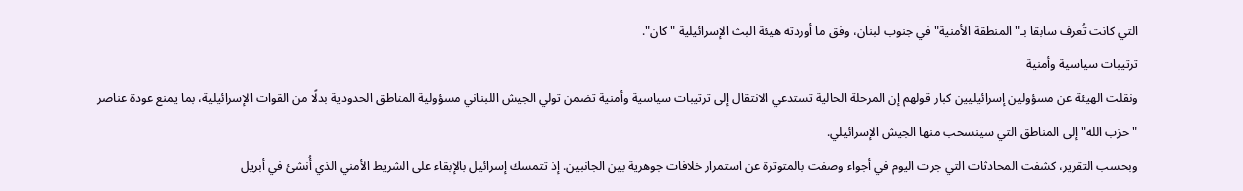التي كانت تُعرف سابقا بـ"المنطقة الأمنية" في جنوب لبنان، وفق ما أوردته هيئة البث الإسرائيلية "كان".
ترتيبات سياسية وأمنية
ونقلت الهيئة عن مسؤولين إسرائيليين كبار قولهم إن المرحلة الحالية تستدعي الانتقال إلى ترتيبات سياسية وأمنية تضمن تولي الجيش اللبناني مسؤولية المناطق الحدودية بدلًا من القوات الإسرائيلية، بما يمنع عودة عناصر "حزب الله" إلى المناطق التي سينسحب منها الجيش الإسرائيلي.
وبحسب التقرير، كشفت المحادثات التي جرت اليوم في أجواء وصفت بالمتوترة عن استمرار خلافات جوهرية بين الجانبين. إذ تتمسك إسرائيل بالإبقاء على الشريط الأمني الذي أُنشئ في أبريل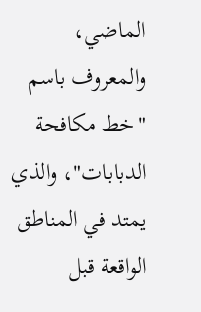الماضي، والمعروف باسم "خط مكافحة الدبابات"، والذي يمتد في المناطق الواقعة قبل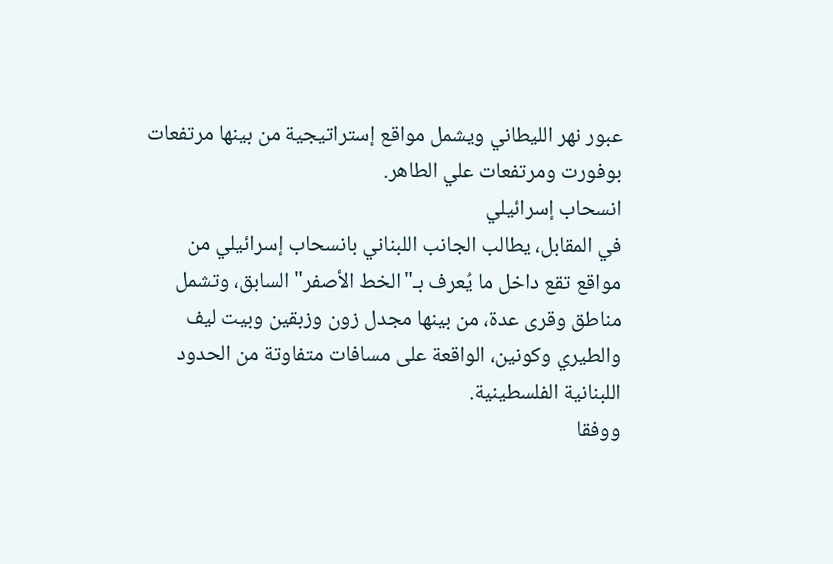عبور نهر الليطاني ويشمل مواقع إستراتيجية من بينها مرتفعات بوفورت ومرتفعات علي الطاهر.
انسحاب إسرائيلي
في المقابل، يطالب الجانب اللبناني بانسحاب إسرائيلي من مواقع تقع داخل ما يُعرف بـ"الخط الأصفر" السابق، وتشمل مناطق وقرى عدة، من بينها مجدل زون وزبقين وبيت ليف والطيري وكونين، الواقعة على مسافات متفاوتة من الحدود اللبنانية الفلسطينية.
ووفقا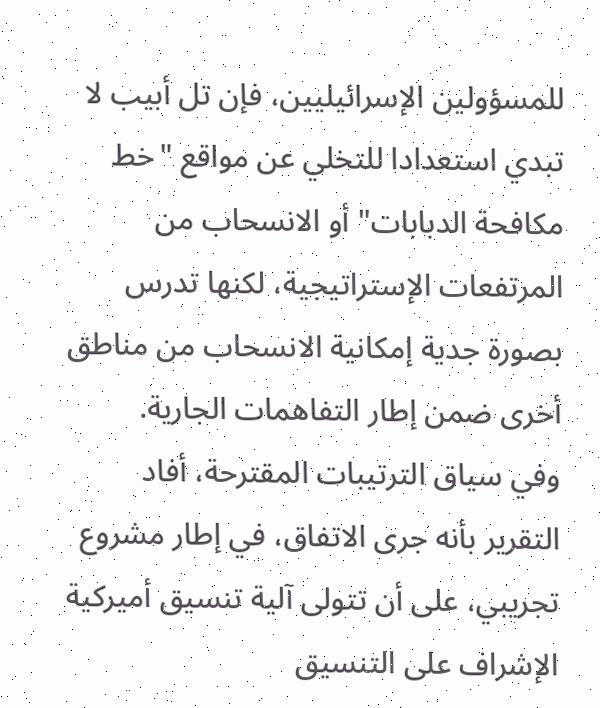للمسؤولين الإسرائيليين، فإن تل أبيب لا تبدي استعدادا للتخلي عن مواقع "خط مكافحة الدبابات" أو الانسحاب من المرتفعات الإستراتيجية، لكنها تدرس بصورة جدية إمكانية الانسحاب من مناطق أخرى ضمن إطار التفاهمات الجارية.
وفي سياق الترتيبات المقترحة، أفاد التقرير بأنه جرى الاتفاق، في إطار مشروع تجريبي، على أن تتولى آلية تنسيق أميركية الإشراف على التنسيق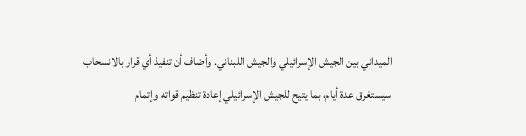الميداني بين الجيش الإسرائيلي والجيش اللبناني. وأضاف أن تنفيذ أي قرار بالانسحاب سيستغرق عدة أيام، بما يتيح للجيش الإسرائيلي إعادة تنظيم قواته وإتمام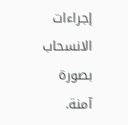إجراءات الانسحاب بصورة آمنة.